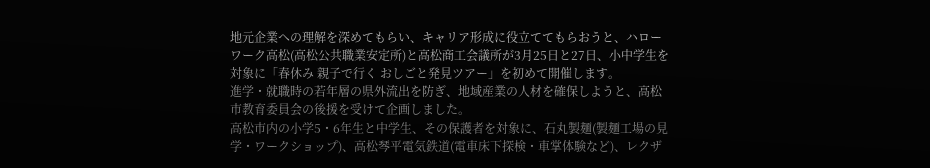地元企業への理解を深めてもらい、キャリア形成に役立ててもらおうと、ハローワーク高松(高松公共職業安定所)と高松商工会議所が3月25日と27日、小中学生を対象に「春休み 親子で行く おしごと発見ツアー」を初めて開催します。
進学・就職時の若年層の県外流出を防ぎ、地域産業の人材を確保しようと、高松市教育委員会の後援を受けて企画しました。
高松市内の小学5・6年生と中学生、その保護者を対象に、石丸製麺(製麺工場の見学・ワークショップ)、高松琴平電気鉄道(電車床下探検・車掌体験など)、レクザ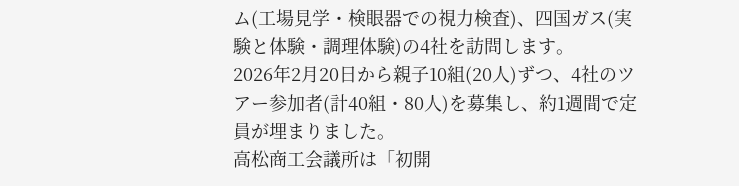ム(工場見学・検眼器での視力検査)、四国ガス(実験と体験・調理体験)の4社を訪問します。
2026年2月20日から親子10組(20人)ずつ、4社のツアー参加者(計40組・80人)を募集し、約1週間で定員が埋まりました。
高松商工会議所は「初開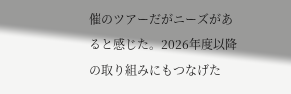催のツアーだがニーズがあると感じた。2026年度以降の取り組みにもつなげた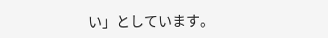い」としています。